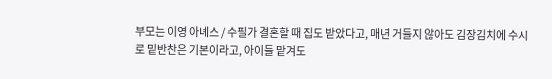부모는 이영 아녜스 / 수필가 결혼할 때 집도 받았다고, 매년 거들지 않아도 김장김치에 수시로 밑반찬은 기본이라고, 아이들 맡겨도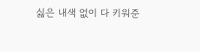싫은 내색 없이 다 키워준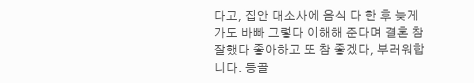다고, 집안 대소사에 음식 다 한 후 늦게 가도 바빠 그렇다 이해해 준다며 결혼 참 잘했다 좋아하고 또 참 좋겠다, 부러워합니다. 등골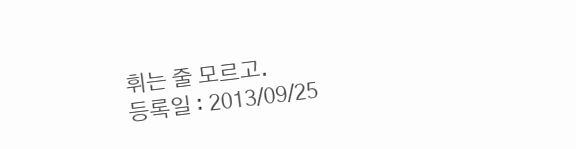휘는 줄 모르고.
등록일 : 2013/09/25